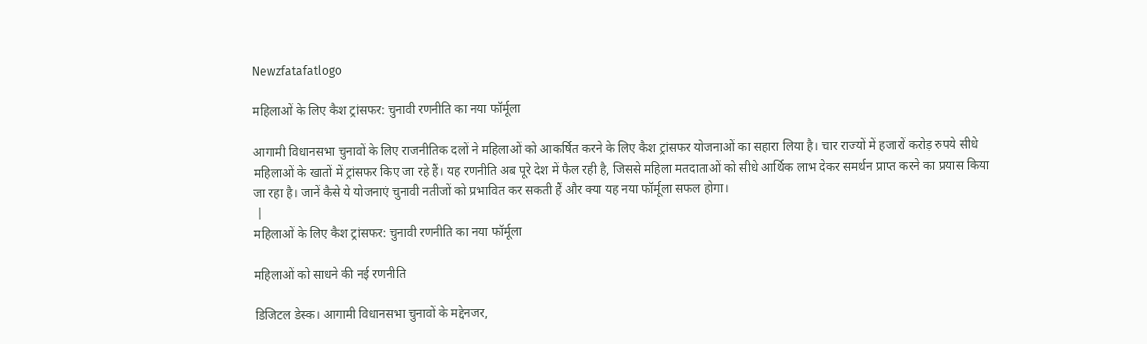Newzfatafatlogo

महिलाओं के लिए कैश ट्रांसफर: चुनावी रणनीति का नया फॉर्मूला

आगामी विधानसभा चुनावों के लिए राजनीतिक दलों ने महिलाओं को आकर्षित करने के लिए कैश ट्रांसफर योजनाओं का सहारा लिया है। चार राज्यों में हजारों करोड़ रुपये सीधे महिलाओं के खातों में ट्रांसफर किए जा रहे हैं। यह रणनीति अब पूरे देश में फैल रही है, जिससे महिला मतदाताओं को सीधे आर्थिक लाभ देकर समर्थन प्राप्त करने का प्रयास किया जा रहा है। जानें कैसे ये योजनाएं चुनावी नतीजों को प्रभावित कर सकती हैं और क्या यह नया फॉर्मूला सफल होगा।
 |
महिलाओं के लिए कैश ट्रांसफर: चुनावी रणनीति का नया फॉर्मूला

महिलाओं को साधने की नई रणनीति

डिजिटल डेस्क। आगामी विधानसभा चुनावों के मद्देनजर,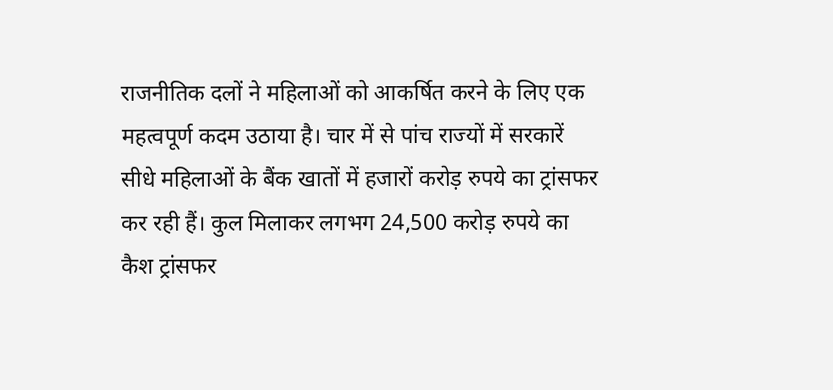राजनीतिक दलों ने महिलाओं को आकर्षित करने के लिए एक महत्वपूर्ण कदम उठाया है। चार में से पांच राज्यों में सरकारें सीधे महिलाओं के बैंक खातों में हजारों करोड़ रुपये का ट्रांसफर कर रही हैं। कुल मिलाकर लगभग 24,500 करोड़ रुपये का कैश ट्रांसफर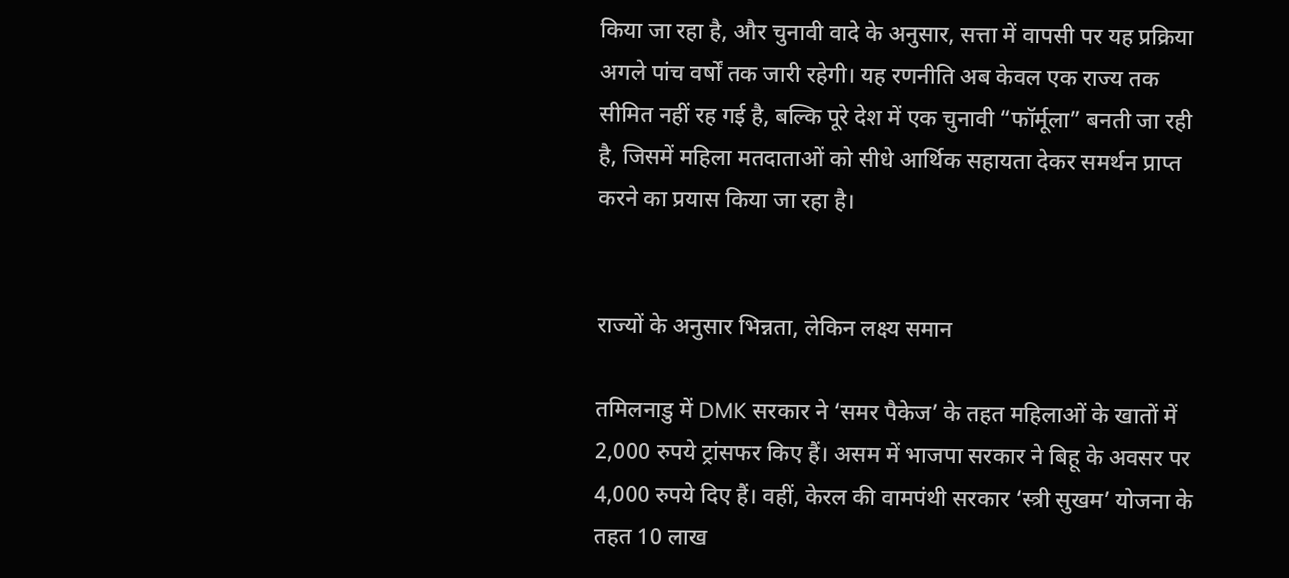किया जा रहा है, और चुनावी वादे के अनुसार, सत्ता में वापसी पर यह प्रक्रिया अगले पांच वर्षों तक जारी रहेगी। यह रणनीति अब केवल एक राज्य तक सीमित नहीं रह गई है, बल्कि पूरे देश में एक चुनावी “फॉर्मूला” बनती जा रही है, जिसमें महिला मतदाताओं को सीधे आर्थिक सहायता देकर समर्थन प्राप्त करने का प्रयास किया जा रहा है।


राज्यों के अनुसार भिन्नता, लेकिन लक्ष्य समान

तमिलनाडु में DMK सरकार ने ‘समर पैकेज’ के तहत महिलाओं के खातों में 2,000 रुपये ट्रांसफर किए हैं। असम में भाजपा सरकार ने बिहू के अवसर पर 4,000 रुपये दिए हैं। वहीं, केरल की वामपंथी सरकार ‘स्त्री सुखम’ योजना के तहत 10 लाख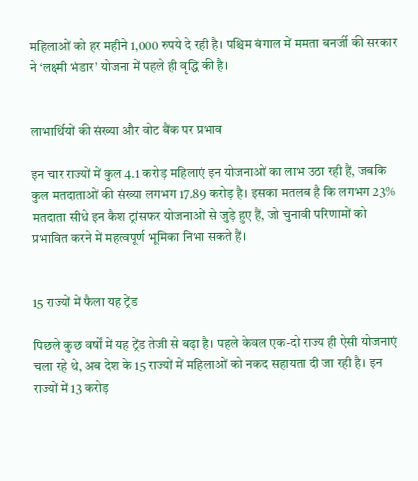महिलाओं को हर महीने 1,000 रुपये दे रही है। पश्चिम बंगाल में ममता बनर्जी की सरकार ने ‘लक्ष्मी भंडार’ योजना में पहले ही वृद्धि की है।


लाभार्थियों की संख्या और वोट बैंक पर प्रभाव

इन चार राज्यों में कुल 4.1 करोड़ महिलाएं इन योजनाओं का लाभ उठा रही हैं, जबकि कुल मतदाताओं की संख्या लगभग 17.89 करोड़ है। इसका मतलब है कि लगभग 23% मतदाता सीधे इन कैश ट्रांसफर योजनाओं से जुड़े हुए हैं, जो चुनावी परिणामों को प्रभावित करने में महत्वपूर्ण भूमिका निभा सकते हैं।


15 राज्यों में फैला यह ट्रेंड

पिछले कुछ वर्षों में यह ट्रेंड तेजी से बढ़ा है। पहले केवल एक-दो राज्य ही ऐसी योजनाएं चला रहे थे, अब देश के 15 राज्यों में महिलाओं को नकद सहायता दी जा रही है। इन राज्यों में 13 करोड़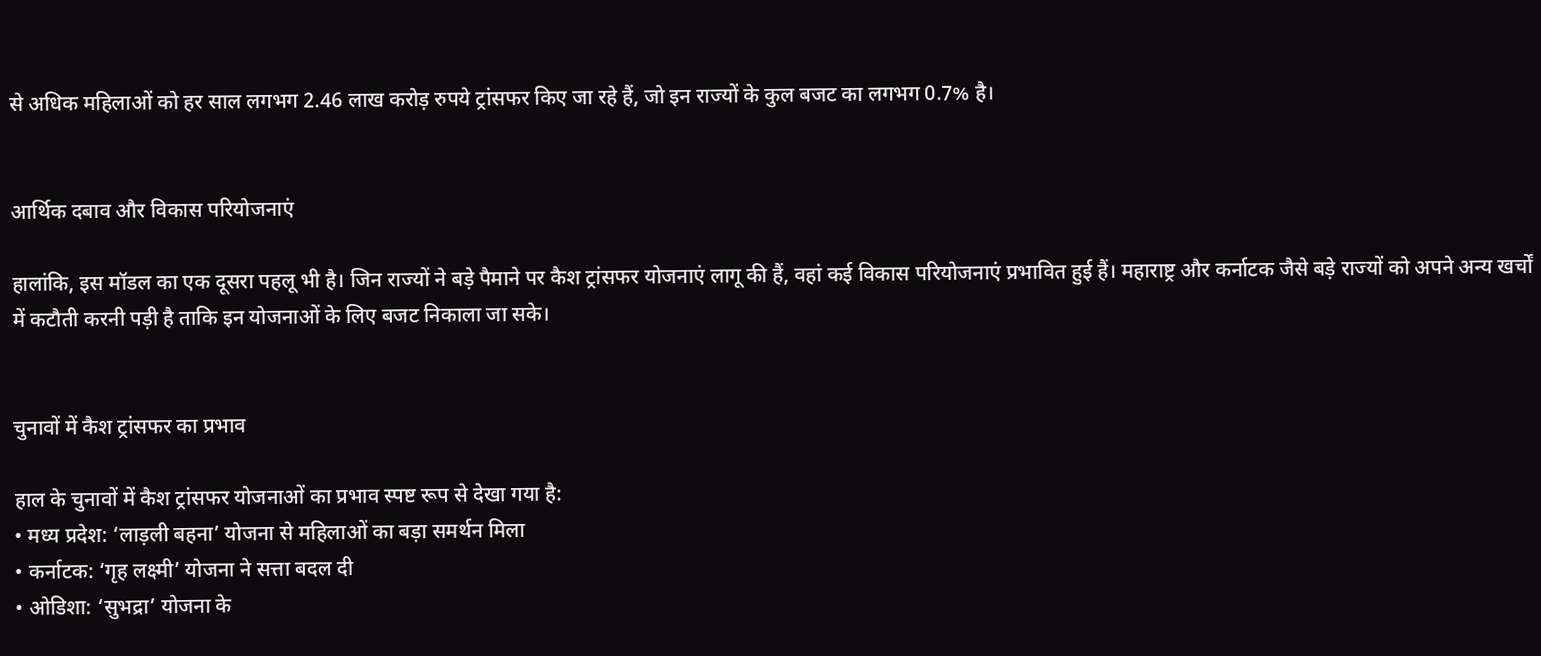से अधिक महिलाओं को हर साल लगभग 2.46 लाख करोड़ रुपये ट्रांसफर किए जा रहे हैं, जो इन राज्यों के कुल बजट का लगभग 0.7% है।


आर्थिक दबाव और विकास परियोजनाएं

हालांकि, इस मॉडल का एक दूसरा पहलू भी है। जिन राज्यों ने बड़े पैमाने पर कैश ट्रांसफर योजनाएं लागू की हैं, वहां कई विकास परियोजनाएं प्रभावित हुई हैं। महाराष्ट्र और कर्नाटक जैसे बड़े राज्यों को अपने अन्य खर्चों में कटौती करनी पड़ी है ताकि इन योजनाओं के लिए बजट निकाला जा सके।


चुनावों में कैश ट्रांसफर का प्रभाव

हाल के चुनावों में कैश ट्रांसफर योजनाओं का प्रभाव स्पष्ट रूप से देखा गया है:
• मध्य प्रदेश: ‘लाड़ली बहना’ योजना से महिलाओं का बड़ा समर्थन मिला
• कर्नाटक: ‘गृह लक्ष्मी’ योजना ने सत्ता बदल दी
• ओडिशा: ‘सुभद्रा’ योजना के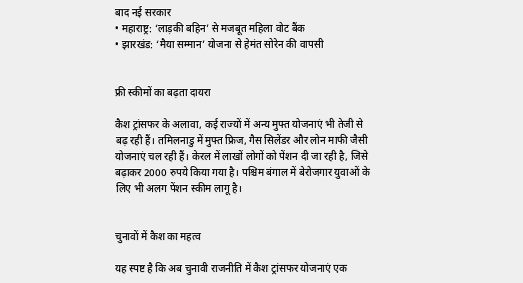बाद नई सरकार
• महाराष्ट्र: ‘लाड़की बहिन’ से मजबूत महिला वोट बैंक
• झारखंड: ‘मैया सम्मान’ योजना से हेमंत सोरेन की वापसी


फ्री स्कीमों का बढ़ता दायरा

कैश ट्रांसफर के अलावा, कई राज्यों में अन्य मुफ्त योजनाएं भी तेजी से बढ़ रही हैं। तमिलनाडु में मुफ्त फ्रिज, गैस सिलेंडर और लोन माफी जैसी योजनाएं चल रही हैं। केरल में लाखों लोगों को पेंशन दी जा रही है, जिसे बढ़ाकर 2000 रुपये किया गया है। पश्चिम बंगाल में बेरोजगार युवाओं के लिए भी अलग पेंशन स्कीम लागू है।


चुनावों में कैश का महत्व

यह स्पष्ट है कि अब चुनावी राजनीति में कैश ट्रांसफर योजनाएं एक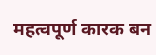महत्वपूर्ण कारक बन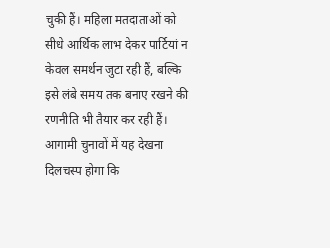चुकी हैं। महिला मतदाताओं को सीधे आर्थिक लाभ देकर पार्टियां न केवल समर्थन जुटा रही हैं, बल्कि इसे लंबे समय तक बनाए रखने की रणनीति भी तैयार कर रही हैं। आगामी चुनावों में यह देखना दिलचस्प होगा कि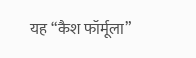यह “कैश फॉर्मूला”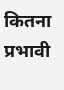कितना प्रभावी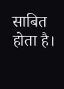साबित होता है।